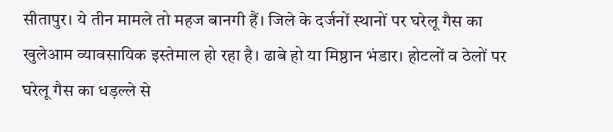सीतापुर। ये तीन मामले तो महज बानगी हैं। जिले के दर्जनों स्थानों पर घरेलू गैस का खुलेआम व्यावसायिक इस्तेमाल हो रहा है। ढाबे हो या मिष्ठान भंडार। होटलों व ठेलों पर घरेलू गैस का धड़ल्ले से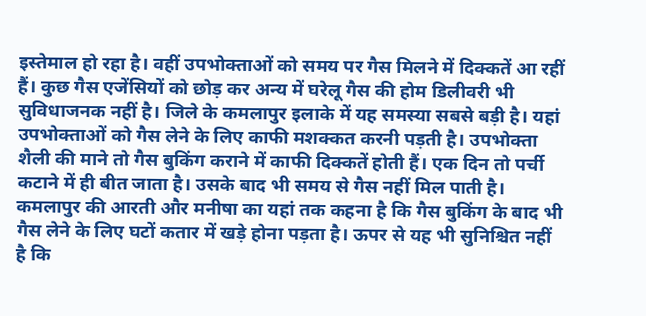इस्तेमाल हो रहा है। वहीं उपभोक्ताओं को समय पर गैस मिलने में दिक्कतें आ रहीं हैं। कुछ गैस एजेंसियों को छोड़ कर अन्य में घरेलू गैस की होम डिलीवरी भी सुविधाजनक नहीं है। जिले के कमलापुर इलाके में यह समस्या सबसे बड़ी है। यहां उपभोक्ताओं को गैस लेने के लिए काफी मशक्कत करनी पड़ती है। उपभोक्ता शैली की माने तो गैस बुकिंग कराने में काफी दिक्कतें होती हैं। एक दिन तो पर्ची कटाने में ही बीत जाता है। उसके बाद भी समय से गैस नहीं मिल पाती है।
कमलापुर की आरती और मनीषा का यहां तक कहना है कि गैस बुकिंग के बाद भी गैस लेने के लिए घटों कतार में खड़े होना पड़ता है। ऊपर से यह भी सुनिश्चित नहीं है कि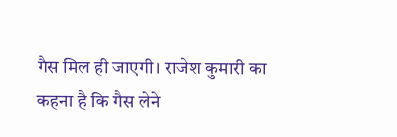गैस मिल ही जाएगी। राजेश कुमारी का कहना है कि गैस लेने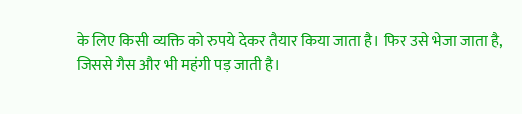के लिए किसी व्यक्ति को रुपये देकर तैयार किया जाता है। फिर उसे भेजा जाता है, जिससे गैस और भी महंगी पड़ जाती है।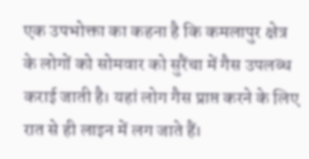एक उपभोक्ता का कहना है कि कमलापुर क्षेत्र के लोगों को सोमवार को सुरैंचा में गैस उपलब्ध कराई जाती है। यहां लोग गैस प्राप्त करने के लिए रात से ही लाइन में लग जाते हैं।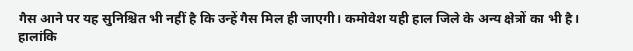गैस आने पर यह सुनिश्चित भी नहीं है कि उन्हें गैस मिल ही जाएगी। कमोवेश यही हाल जिले के अन्य क्षेत्रों का भी है। हालांकि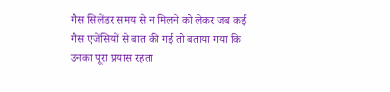गैस सिलेंडर समय से न मिलने को लेकर जब कई गैस एजेंसियों से बात की गई तो बताया गया कि उनका पूरा प्रयास रहता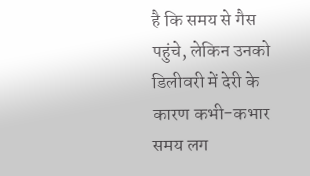है कि समय से गैस पहुंचे, लेकिन उनको डिलीवरी में देरी के कारण कभी-कभार समय लग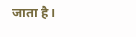जाता है।